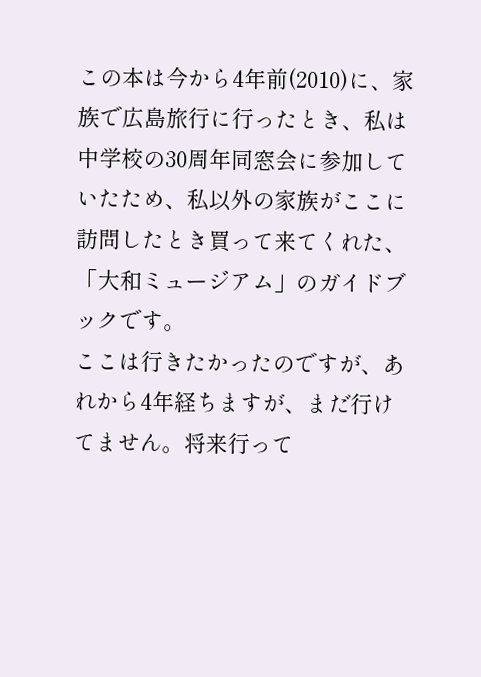この本は今から4年前(2010)に、家族で広島旅行に行ったとき、私は中学校の30周年同窓会に参加していたため、私以外の家族がここに訪問したとき買って来てくれた、「大和ミュージアム」のガイドブックです。
ここは行きたかったのですが、あれから4年経ちますが、まだ行けてません。将来行って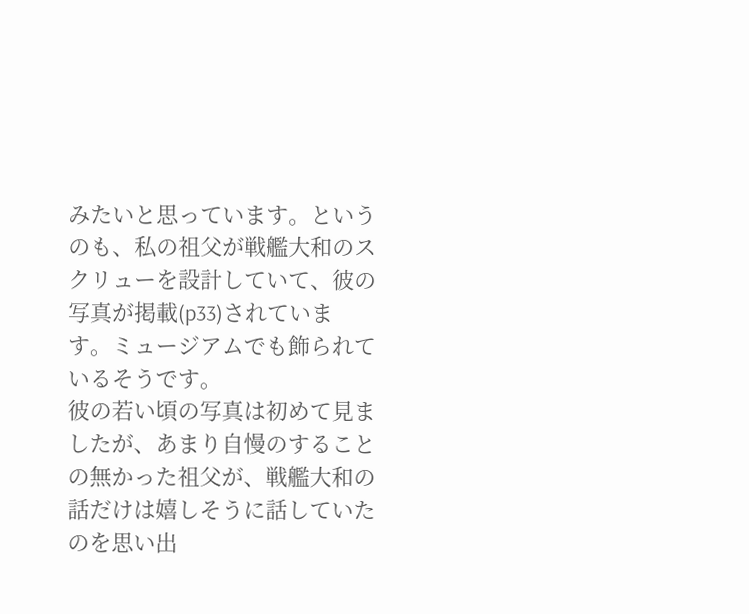みたいと思っています。というのも、私の祖父が戦艦大和のスクリューを設計していて、彼の写真が掲載(p33)されています。ミュージアムでも飾られているそうです。
彼の若い頃の写真は初めて見ましたが、あまり自慢のすることの無かった祖父が、戦艦大和の話だけは嬉しそうに話していたのを思い出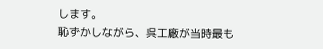します。
恥ずかしながら、呉工廠が当時最も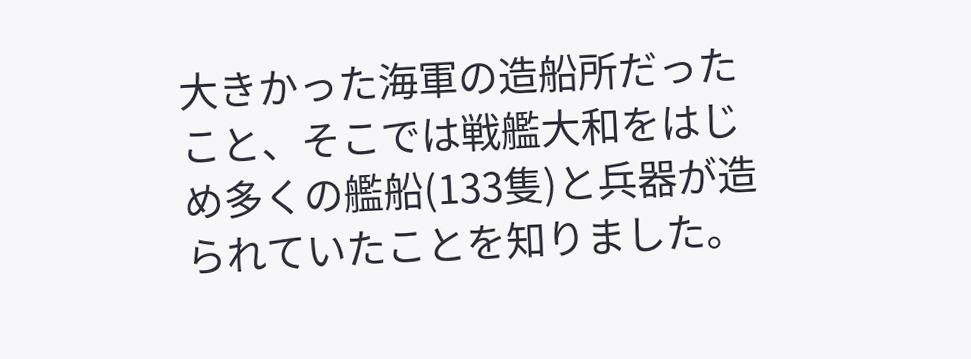大きかった海軍の造船所だったこと、そこでは戦艦大和をはじめ多くの艦船(133隻)と兵器が造られていたことを知りました。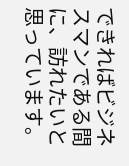できればビジネスマンである間に、訪れたいと思っています。